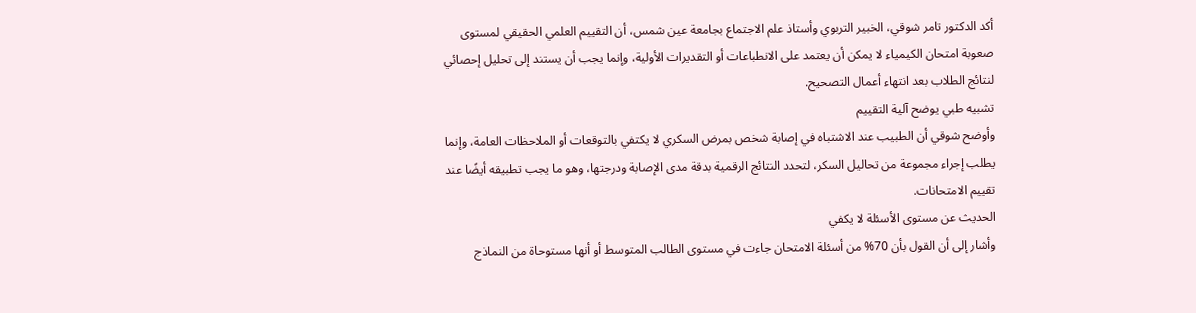أكد الدكتور تامر شوقي، الخبير التربوي وأستاذ علم الاجتماع بجامعة عين شمس، أن التقييم العلمي الحقيقي لمستوى صعوبة امتحان الكيمياء لا يمكن أن يعتمد على الانطباعات أو التقديرات الأولية، وإنما يجب أن يستند إلى تحليل إحصائي لنتائج الطلاب بعد انتهاء أعمال التصحيح.
تشبيه طبي يوضح آلية التقييم
وأوضح شوقي أن الطبيب عند الاشتباه في إصابة شخص بمرض السكري لا يكتفي بالتوقعات أو الملاحظات العامة، وإنما يطلب إجراء مجموعة من تحاليل السكر، لتحدد النتائج الرقمية بدقة مدى الإصابة ودرجتها، وهو ما يجب تطبيقه أيضًا عند تقييم الامتحانات.
الحديث عن مستوى الأسئلة لا يكفي
وأشار إلى أن القول بأن 70% من أسئلة الامتحان جاءت في مستوى الطالب المتوسط أو أنها مستوحاة من النماذج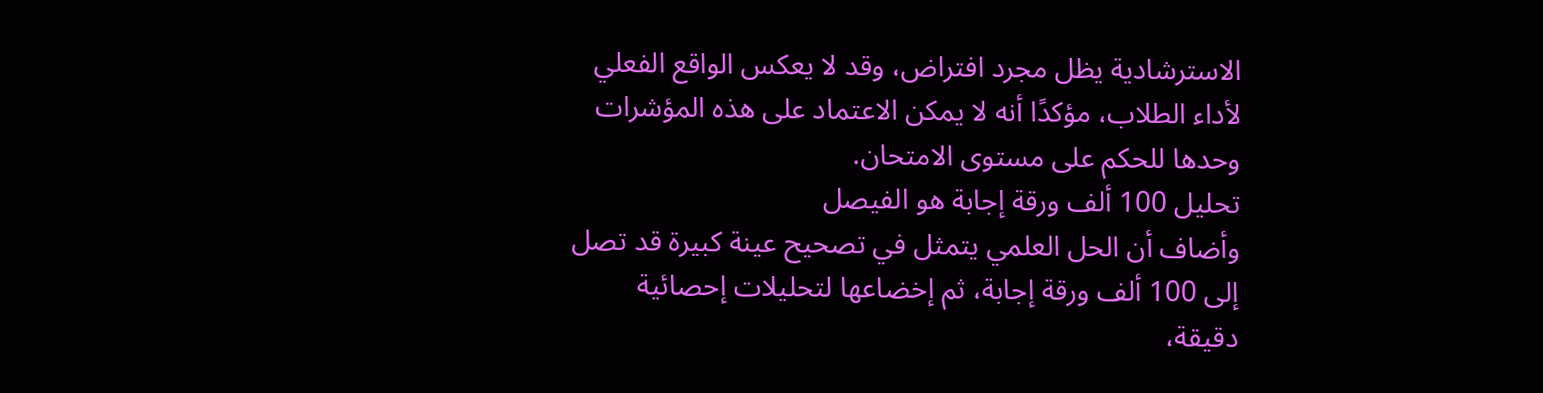الاسترشادية يظل مجرد افتراض، وقد لا يعكس الواقع الفعلي لأداء الطلاب، مؤكدًا أنه لا يمكن الاعتماد على هذه المؤشرات وحدها للحكم على مستوى الامتحان.
تحليل 100 ألف ورقة إجابة هو الفيصل
وأضاف أن الحل العلمي يتمثل في تصحيح عينة كبيرة قد تصل إلى 100 ألف ورقة إجابة، ثم إخضاعها لتحليلات إحصائية دقيقة،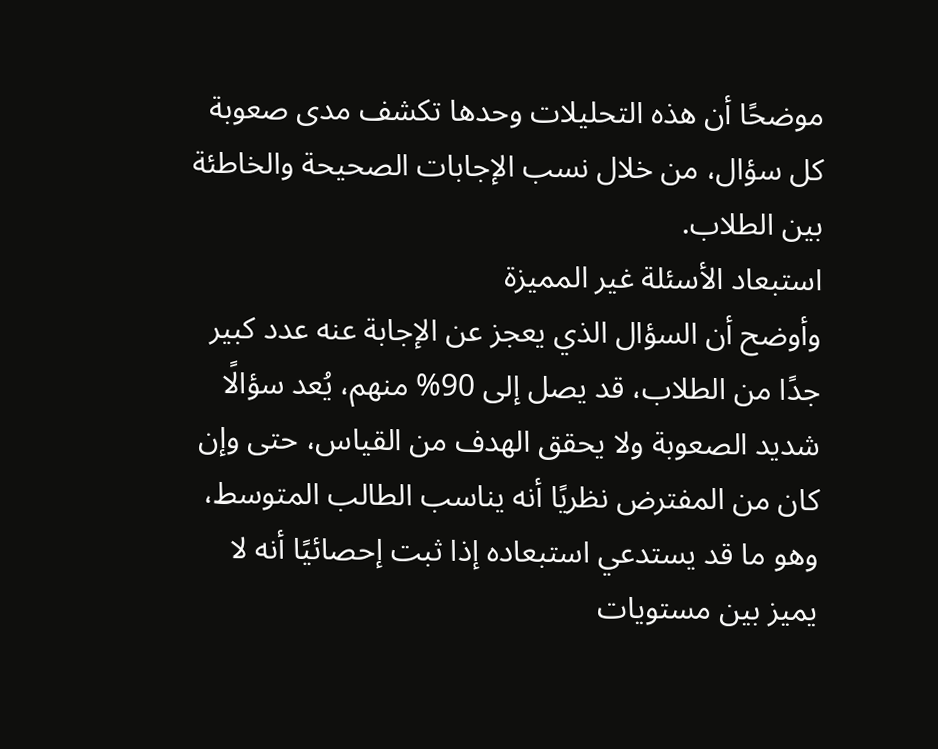موضحًا أن هذه التحليلات وحدها تكشف مدى صعوبة كل سؤال، من خلال نسب الإجابات الصحيحة والخاطئة بين الطلاب.
استبعاد الأسئلة غير المميزة
وأوضح أن السؤال الذي يعجز عن الإجابة عنه عدد كبير جدًا من الطلاب، قد يصل إلى 90% منهم، يُعد سؤالًا شديد الصعوبة ولا يحقق الهدف من القياس، حتى وإن كان من المفترض نظريًا أنه يناسب الطالب المتوسط، وهو ما قد يستدعي استبعاده إذا ثبت إحصائيًا أنه لا يميز بين مستويات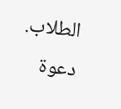الطلاب.
دعوة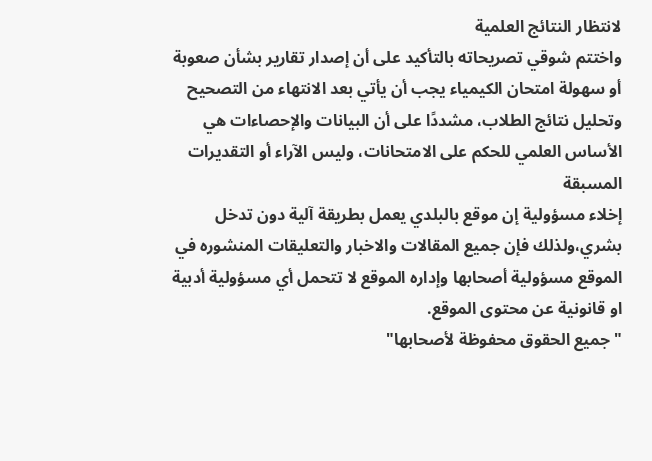لانتظار النتائج العلمية
واختتم شوقي تصريحاته بالتأكيد على أن إصدار تقارير بشأن صعوبة أو سهولة امتحان الكيمياء يجب أن يأتي بعد الانتهاء من التصحيح وتحليل نتائج الطلاب، مشددًا على أن البيانات والإحصاءات هي الأساس العلمي للحكم على الامتحانات، وليس الآراء أو التقديرات المسبقة
إخلاء مسؤولية إن موقع بالبلدي يعمل بطريقة آلية دون تدخل بشري،ولذلك فإن جميع المقالات والاخبار والتعليقات المنشوره في الموقع مسؤولية أصحابها وإداره الموقع لا تتحمل أي مسؤولية أدبية او قانونية عن محتوى الموقع.
"جميع الحقوق محفوظة لأصحابها"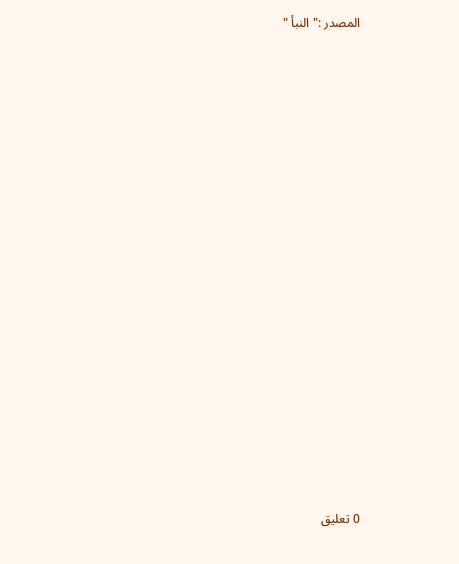المصدر :" النبأ "

















0 تعليق